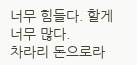너무 힘들다. 할게 너무 많다.
차라리 돈으로라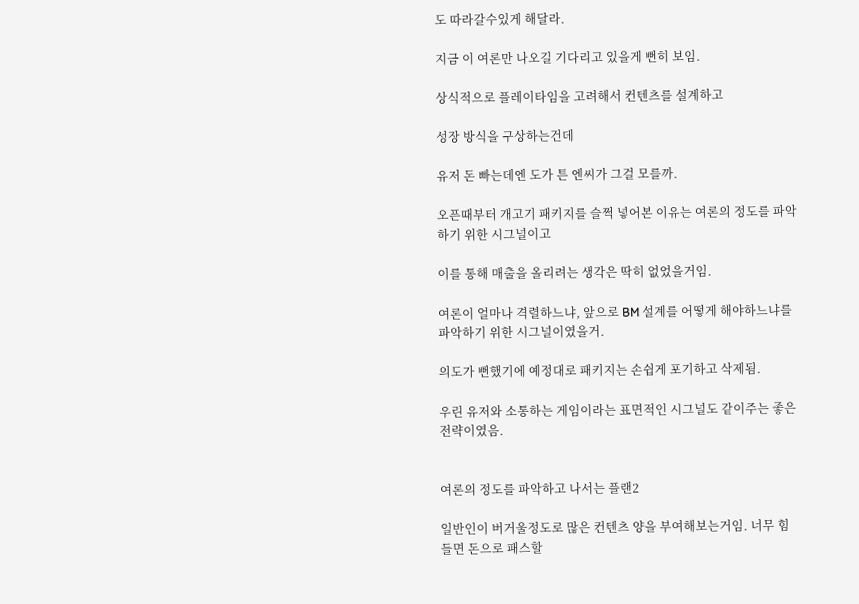도 따라갈수있게 해달라.

지금 이 여론만 나오길 기다리고 있을게 뻔히 보임.

상식적으로 플레이타임을 고려해서 컨텐츠를 설계하고

성장 방식을 구상하는건데

유저 돈 빠는데엔 도가 튼 엔씨가 그걸 모를까.

오픈때부터 개고기 패키지를 슬쩍 넣어본 이유는 여론의 정도를 파악하기 위한 시그널이고

이를 통해 매출을 올리려는 생각은 딱히 없었을거임.

여론이 얼마나 격렬하느냐, 앞으로 BM 설계를 어떻게 해야하느냐를 파악하기 위한 시그널이였을거.

의도가 뻔했기에 예정대로 패키지는 손쉽게 포기하고 삭제됨.

우린 유저와 소통하는 게임이라는 표면적인 시그널도 같이주는 좋은 전략이였음.


여론의 정도를 파악하고 나서는 플랜2

일반인이 버거울정도로 많은 컨텐츠 양을 부여해보는거임. 너무 힘들면 돈으로 패스할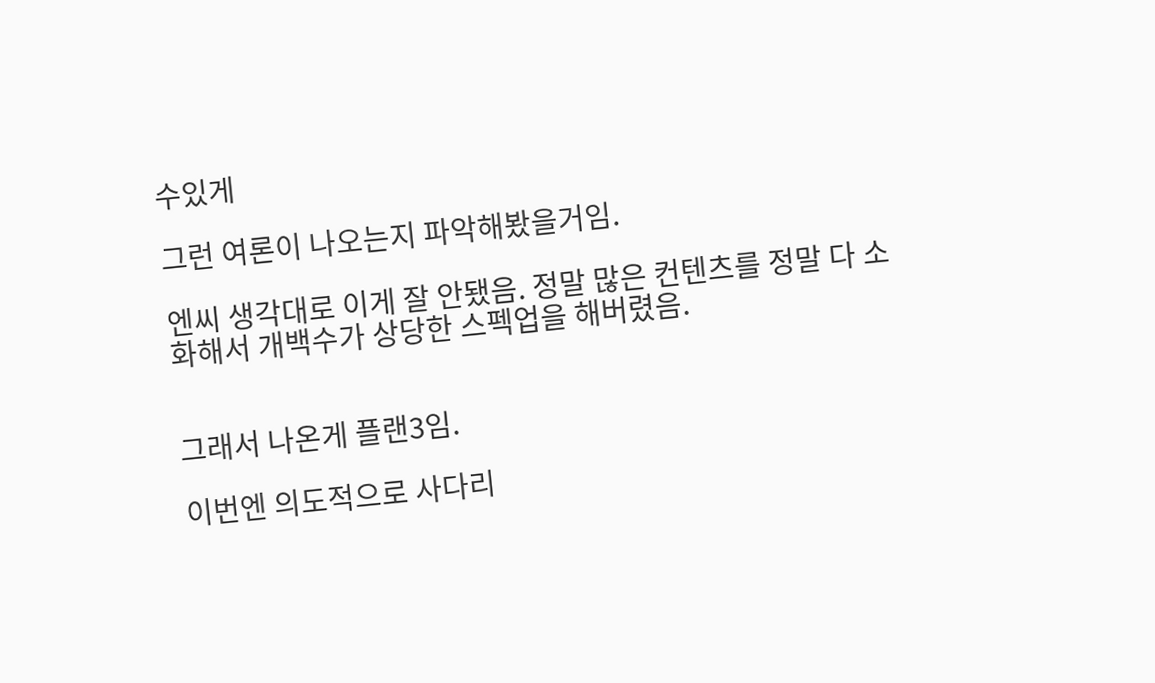수있게

그런 여론이 나오는지 파악해봤을거임.

엔씨 생각대로 이게 잘 안됐음. 정말 많은 컨텐츠를 정말 다 소화해서 개백수가 상당한 스펙업을 해버렸음.


그래서 나온게 플랜3임.

이번엔 의도적으로 사다리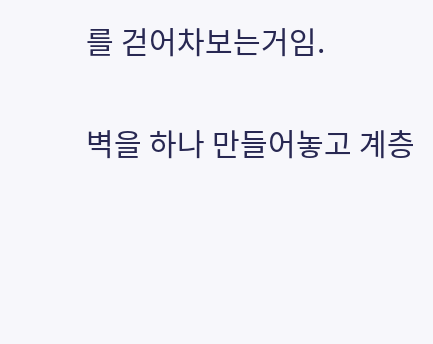를 걷어차보는거임.

벽을 하나 만들어놓고 계층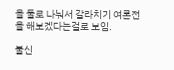을 둘로 나눠서 갈라치기 여론전을 해보겠다는걸로 보임.

불신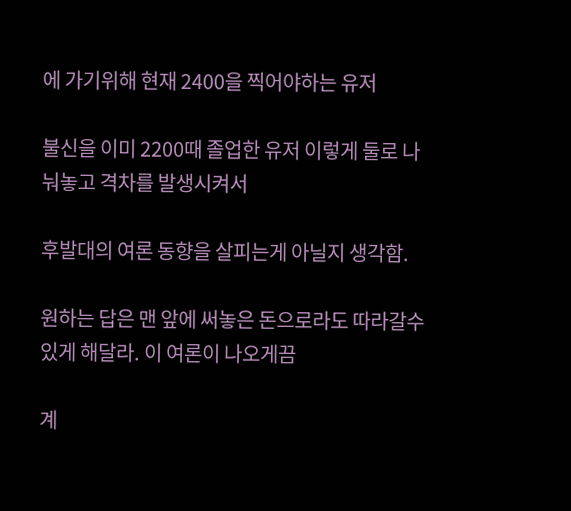에 가기위해 현재 2400을 찍어야하는 유저

불신을 이미 2200때 졸업한 유저 이렇게 둘로 나눠놓고 격차를 발생시켜서

후발대의 여론 동향을 살피는게 아닐지 생각함.

원하는 답은 맨 앞에 써놓은 돈으로라도 따라갈수 있게 해달라. 이 여론이 나오게끔

계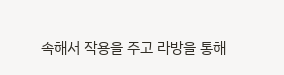속해서 작용을 주고 라방을 통해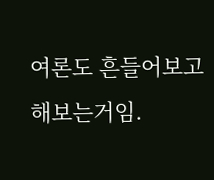여론도 흔들어보고 해보는거임.